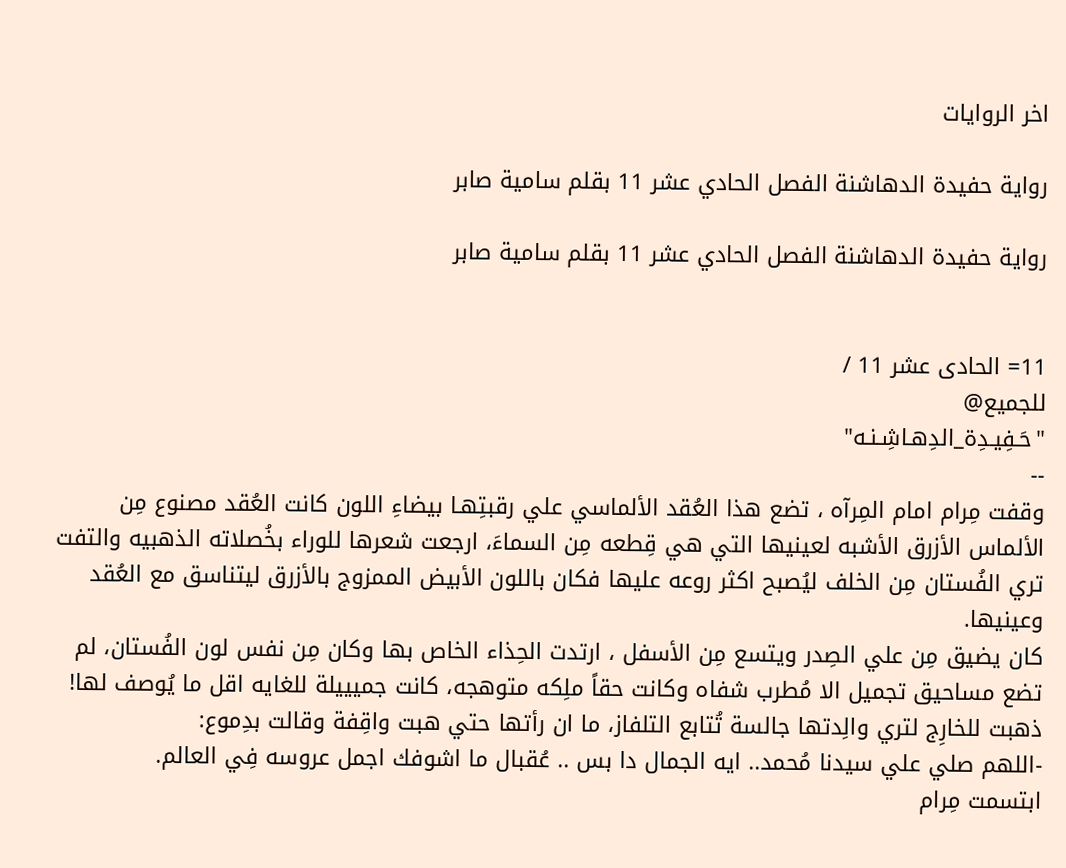اخر الروايات

رواية حفيدة الدهاشنة الفصل الحادي عشر 11 بقلم سامية صابر

رواية حفيدة الدهاشنة الفصل الحادي عشر 11 بقلم سامية صابر


11= الحادى عشر 11 /
للجميع@
"حَـفِيـدِة_الدِهـاشِـنـه"
--
وقفت مِرام امام المِرآه ، تضع هذا العُقد الألماسي علي رقبتِهـا بيضاءِ اللون كانت العُقد مصنوع مِن الألماس الأزرق الأشبه لعينيها التي هي قِطعه مِن السماءَ، ارجعت شعرها للوراء بخُصلاته الذهبيه والتفت تري الفُستان مِن الخلف ليُصبح اكثر روعه عليها فكان باللون الأبيض الممزوج بالأزرق ليتناسق مع العُقد وعينيها.
كان يضيق مِن علي الصِدر ويتسع مِن الأسفل ، ارتدت الحِذاء الخاص بها وكان مِن نفس لون الفُستان، لم تضع مساحيق تجميل الا مُطرب شفاه وكانت حقاً ملِكه متوهجه، كانت جميييلة للغايه اقل ما يُوصف لها!
ذهبت للخارِج لتري والِدتها جالسة تُتابع التلفاز، ما ان رأتها حتي هبت واقِفة وقالت بدِموع:
-اللهم صلي علي سيدنا مُحمد.. ايه الجمال دا بس .. عُقبال ما اشوفك اجمل عروسه فِي العالم.
ابتسمت مِرام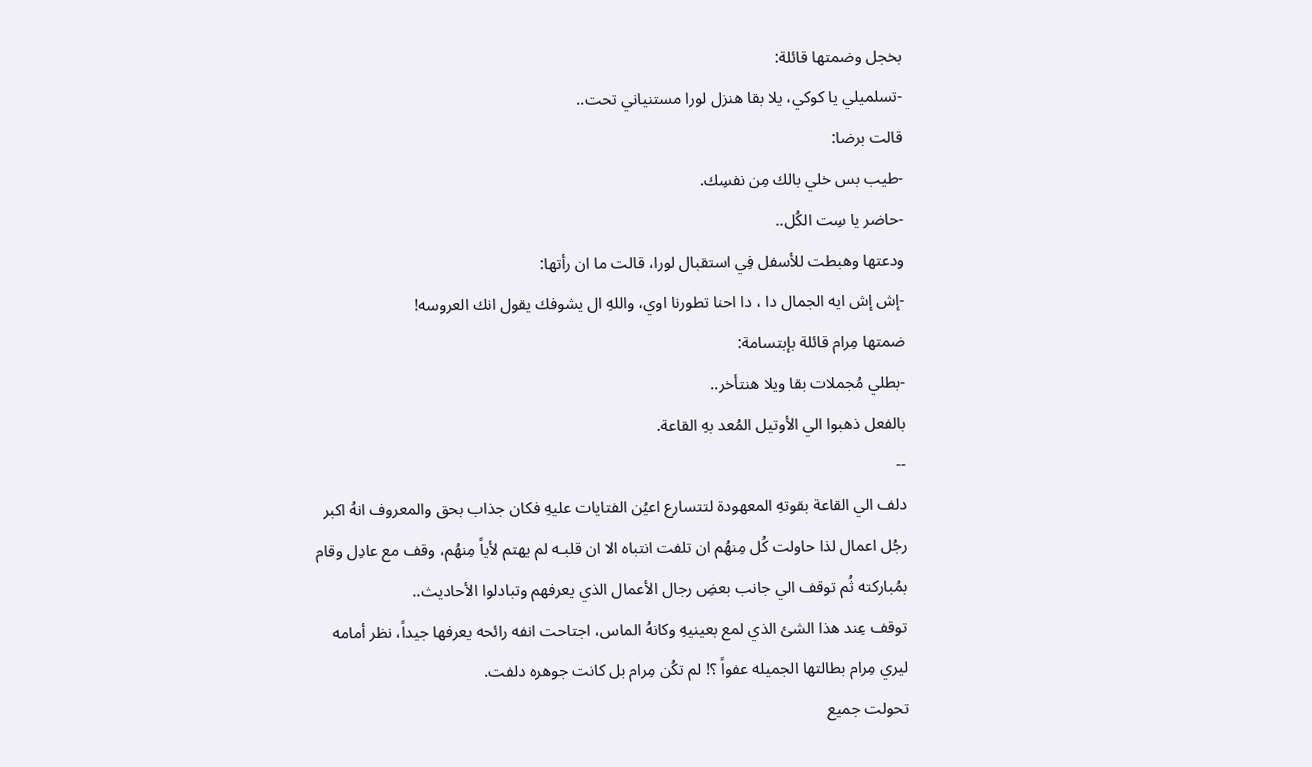بخجل وضمتها قائلة:
-تسلميلي يا كوكي، يلا بقا هنزل لورا مستنياني تحت..
قالت برضا:
-طيب بس خلي بالك مِن نفسِك.
-حاضر يا سِت الكُل..
ودعتها وهبطت للأسفل فِي استقبال لورا، قالت ما ان رأتها:
-إش إش ايه الجمال دا ، دا احنا تطورنا اوي، واللهِ ال يشوفك يقول انك العروسه!
ضمتها مِرام قائلة بإبتسامة:
-بطلي مُجملات بقا ويلا هنتأخر..
بالفعل ذهبوا الي الأوتيل المُعد بهِ القاعة.
--
دلف الي القاعة بقوتهِ المعهودة لتتسارع اعيُن الفتايات عليهِ فكان جذاب بحق والمعروف انهُ اكبر رجُل اعمال لذا حاولت كُل مِنهُم ان تلفت انتباه الا ان قلبـه لم يهتم لأياً مِنهُم، وقف مع عادِل وقام بمُباركته ثُم توقف الي جانب بعضِ رجال الأعمال الذي يعرفهم وتبادلوا الأحاديث..
توقف عِند هذا الشئ الذي لمع بعينيهِ وكانهُ الماس، اجتاحت انفه رائحه يعرفها جيداً، نظر أمامه ليري مِرام بطالتها الجميله عفواً ؟! لم تكُن مِرام بل كانت جوهره دلفت.
تحولت جميع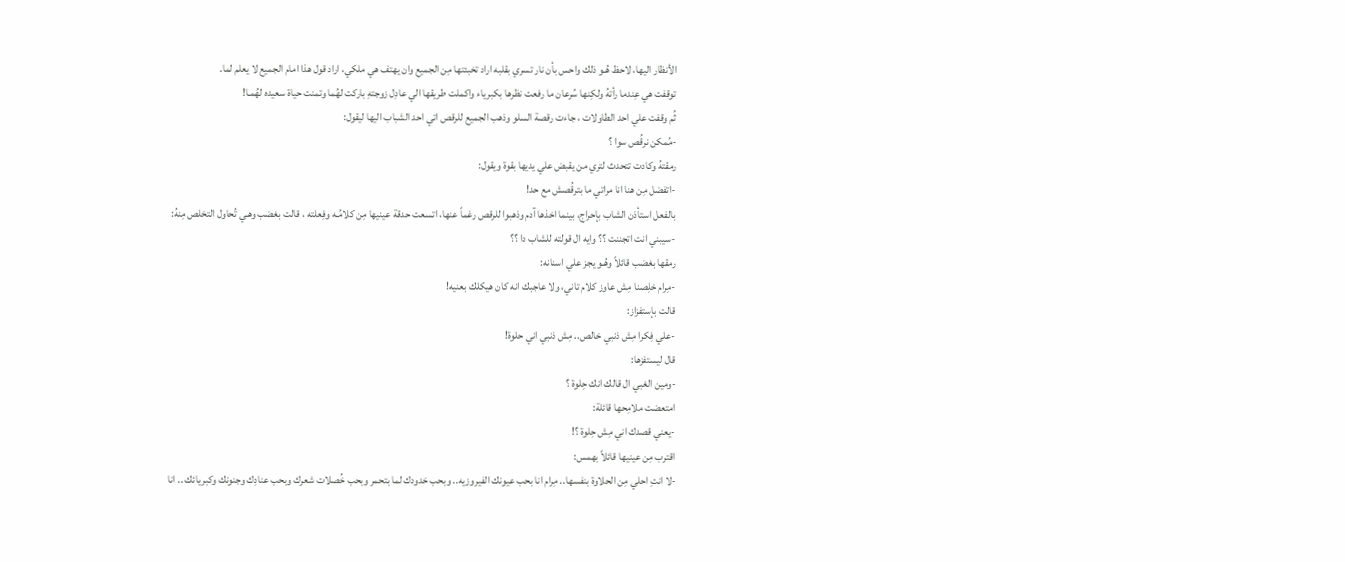الأنظار اليها، لاحظ هُـو ذلك واحس بأن نار تسري بقلبه اراد تخبئتها مِن الجميع وان يهتف هي ملكي، اراد قول هذا امام الجميع لا يعلم لما.
توقفت هي عِندما رأتهُ ولكِنها سُرعان ما رفعت نظرها بكبرياء واكملت طريقها الي عادِل زوجتهِ باركت لهُما وتمنت حياة سعيده لهُمـا!
ثُم وقفت علي احد الطاولات ، جاءت رقصة السلو وذهب الجميع للرقص اتي احد الشباب اليها ليقول:
-مُمكن نرقُص سوا ؟
رمقتهُ وكادت تتحدث لتري من يقبض علي يديها بقوة ويقول:
-اتفضل مِن هنا انا مراتي ما بترقُصش مع حد!
بالفعل استأذن الشاب بإحراج، بينما اخذها آدم وذهبوا للرقص رغماً عنها، اتسعت حدقة عينيها مِن كلامُـه وفِعلته ، قالت بغضب وهـي تُحاول التخلص مِنهُ:
-سيبني انت اتجننت ؟؟ وايه ال قولته للشاب دا ؟؟
رمقها بغضب قائلاً وهُـو يجز علي اسنانه:
-مِرام خلِصنا مِش عاوز كلام تاني، ولا عاجبك انه كان هيكلك بعنيه!
قالت بإستفزاز:
-علي فِكرا مِش ذنبي خالص.. مِش ذنبي اني حلوة!
قال ليستفزها:
-ومين الغبي ال قالك انك حِلوة ؟
امتعضت ملامِحها قائلة:
-يعني قصدك اني مِش حِلوة ؟!
اقترب مِن عينيها قائلاً بهمس:
-لا انتِ احلي مِن الحلاوة بنفسها.. مِرام انا بحب عيونك الفيروزيه.. وبحب خدودك لما بتحمر وبحب خُصلات شعرك وبحب عنادِك وجنونك وكبريائك .. انا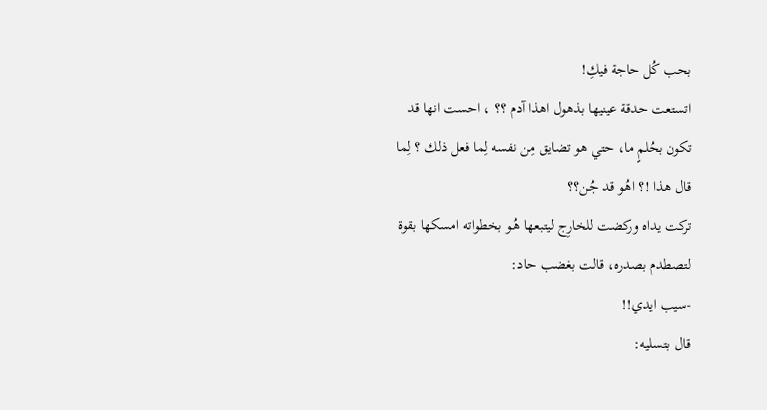بحب كُل حاجة فيكِ!
اتستعت حدقة عينيها بذهول اهذا آدم ؟؟ ، احست انها قد تكون بحُلمٍ ما، حتي هو تضايق مِن نفسه لِما فعل ذلك ؟ لِما قال هذا !؟ اهُـو قد جُن؟؟
تركت يداه وركضت للخارِج ليتبعها هُـو بخطواته امسكها بقوة لتصطدم بصدره، قالت بغضب حاد:
-سيب ايدي!!
قال بتسليه: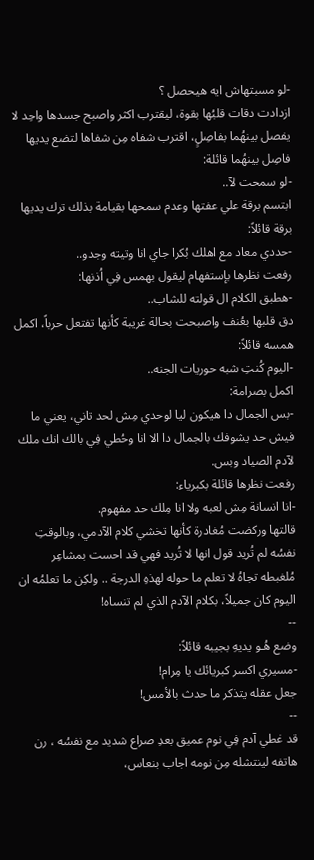-لو مسبتهاش ايه هيحصل ؟
ازدادت دقات قلبُها بقوة، ليقترب اكثر واصبح جسدها واحِد لا يفصل بينهُما بفاصِلٍ، اقترب شفاه مِن شفاها لتضع يديها فاصِل بينهُما قائلة:
-لو سمحت لآ..
ابتسم برقة علي عفتها وعدم سمحها بقيامة بذلك ترك يديها برقة قائلاً:
-حددي معاد مع اهلك بُكرا جاي انا وتيته وجدو..
رفعت نظرها بإستفهام ليقول بهمس فِي اُذنها:
-هطبق الكلام ال قولته للشاب..
دق قلبها بعُنف واصبحت بحالة غريبة كأنها تفتعل حرباً، اكمل همسه قائلاً:
-اليوم كُنتِ شبه حوريات الجنه..
اكمل بصرامة:
-بس الجمال دا هيكون ليا لوحدي مِش لحد تاني، يعني ما فيش حد يشوفك بالجمال دا الا انا وحُطي فِي بالك انك ملك لآدم الصياد وبس.
رفعت نظرها قائلة بكبرياء:
-انا انسانة مِش لعبه ولا انا مِلك حد مفهوم.
قالتها وركضت مُغادرة كأنها تخشي كلام الآدمي، وبالوقتِ نفسُه لم تُريد قول انها لا تُريد فهي قد احست بمشاعِر مُلغبطه تجاهُ لا تعلم ما حوله لهذهِ الدرجة .. ولكِن ما تعلمُه ان اليوم كان جميلاً، بكلام الآدم الذي لم تنساه!
--
وضع هُـو يديهِ بجيبه قائلاً:
-مسيري اكسر كبريائك يا مِرام!
جعل عقله يتذكر ما حدث بالأمس!
--
قد غطي آدم فِي نوم عميق بعدِ صراع شديد مع نفسُه ، رن هاتفه لينتشله مِن نومه اجاب بنعاس،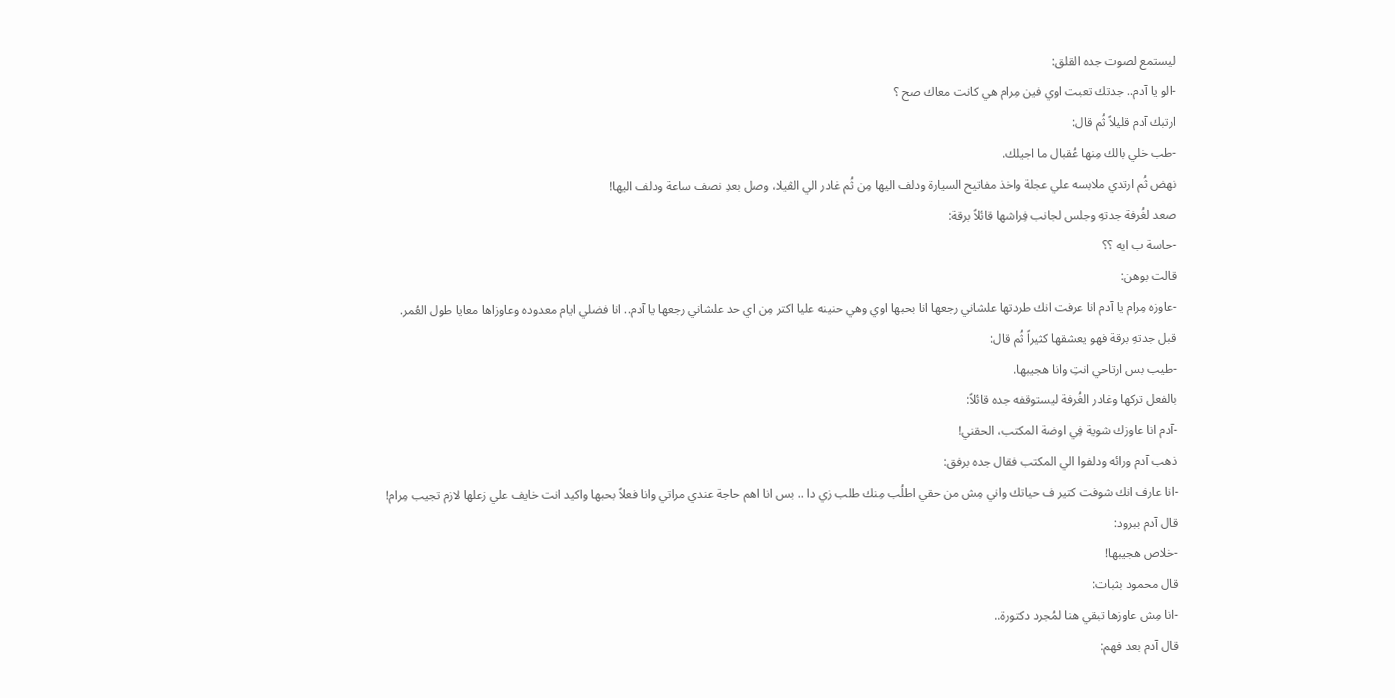ليستمع لصوت جده القلق:
-الو يا آدم.. جدتك تعبت اوي فين مِرام هي كانت معاك صح ؟
ارتبك آدم قليلاً ثُم قال:
-طب خلي بالك مِنها عُقبال ما اجيلك.
نهض ثُم ارتدي ملابسه علي عجلة واخذ مفاتيح السيارة ودلف اليها مِن ثُم غادر الي الڤيلا، وصل بعدِ نصف ساعة ودلف اليها!
صعد لغُرفة جدتهِ وجلس لجانب فِراشها قائلاً برقة:
-حاسة ب ايه ؟؟
قالت بوهن:
-عاوزه مِرام يا آدم انا عرفت انك طردتها علشاني رجعها انا بحبها اوي وهي حنينه عليا اكتر مِن اي حد علشاني رجعها يا آدم.. انا فضلي ايام معدوده وعاوزاها معايا طول العُمر.
قبل جدتهِ برقة فهو يعشقها كثيراً ثُم قال:
-طيب بس ارتاحي انتِ وانا هجيبها.
بالفعل تركها وغادر الغُرفة ليستوقفه جده قائلاً:
-آدم انا عاوزك شوية فِي اوضة المكتب، الحقني!
ذهب آدم ورائه ودلفوا الي المكتب فقال جده برفق:
-انا عارف انك شوفت كتير ف حياتك واني مِش من حقي اطلُب مِنك طلب زي دا .. بس انا اهم حاجة عندي مراتي وانا فعلاً بحبها واكيد انت خايف علي زعلها لازم تجيب مِرام!
قال آدم ببرود:
-خلاص هجيبها!
قال محمود بثبات:
-انا مِش عاوزها تبقي هنا لمُجرد دكتورة..
قال آدم بعد فهم: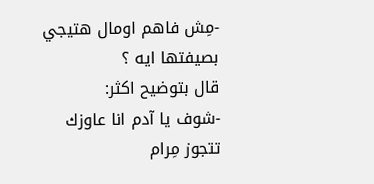-مِش فاهم اومال هتيجي بصيفتها ايه ؟
قال بتوضيح اكثر:
-شوف يا آدم انا عاوزك تتجوز مِرام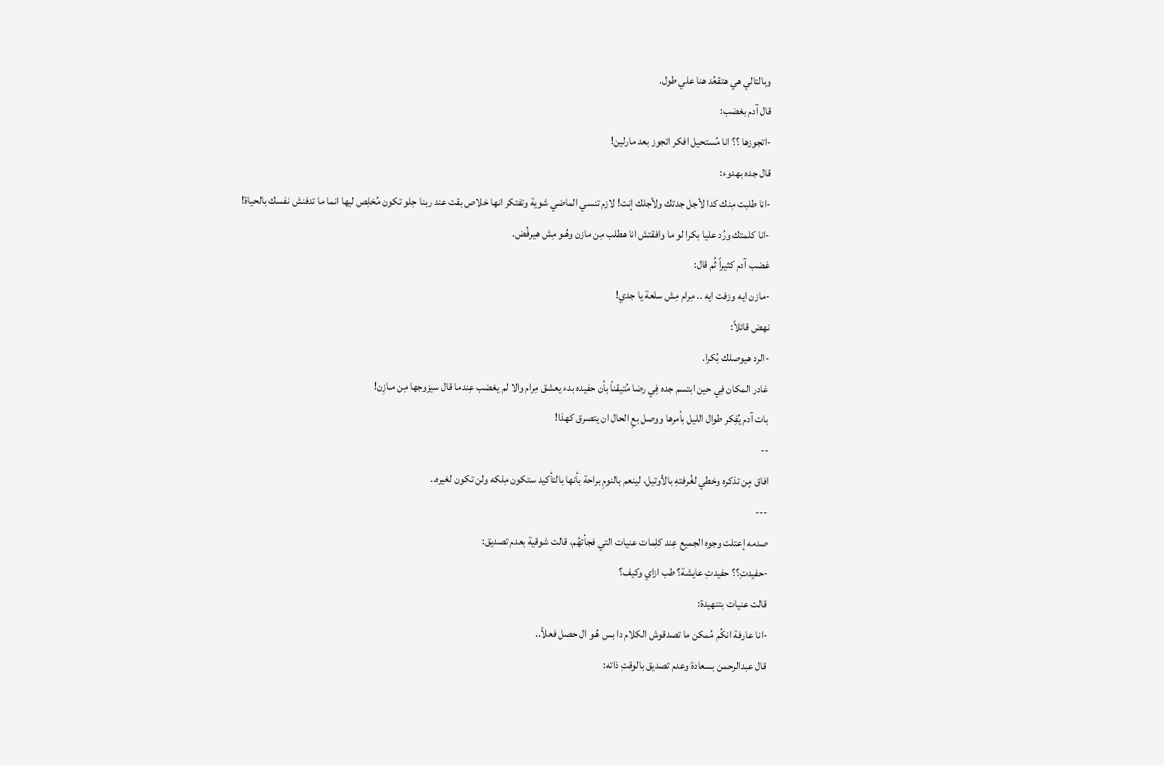وبالتالي هي هتقعُد هنا علي طول.
قال آدم بغضب:
-اتجوزها ؟؟ انا مُستحيل افكر اتجوز بعد مارلين!
قال جده بهدوء:
-انا طلبت مِنك كدا لأجل جدتك ولأجلك إنت! لازم تنسي الماضي شوية وتفتكر انها خلاص بقت عند ربنا حِلو تكون مُخلِص ليها انما ما تدفنش نفسك بالحياة!
-انا كلمتك ورُد عليا بكرا لو ما وافقتش انا هطلب مِن مازن وهُـو مِش هيرفُض.
غضب آدم كثيراً ثُم قال:
-مازن ايه وزفت ايه .. مِرام مِش سلعة يا جدي!
نهض قائلاً:
-الرد هيوصلك بُكرا.
غادر المكان فِي حين ابتسم جده فِي رضا مُتيقناً بأن حفيده بدء يعشق مِرام والا لم يغضب عِندما قال سيزوجها مِن مـازِن!
بات آدم يُفِكر طوال الليل بأمرها ووصل بعِ الحال ان يتصرق كهذا!
--
افاق مٍن تذكره وخطي لغُرفتهِ بالأوتيل، لينعم بالنومِ براحة بأنها بالتأكيد ستكون مِلكه ولن تكون لغيره..
---
صدمه إعتلت وجوه الجميع عِند كلِمات عنيات التي فجأتهُم، قالت شوقية بعدم تصديق:
-حفيدتِ؟؟ حفيدتِ عايشة؟ طب ازاي وكيف؟
قالت عنيات بتنهيدة:
-انا عارفة انكُم مُمكن ما تصدقوش الكلام دا بس هُـو ال حصل فعلاً..
قال عبدالرحمن بسعادة وعدم تصديق بالوقتِ ذاته: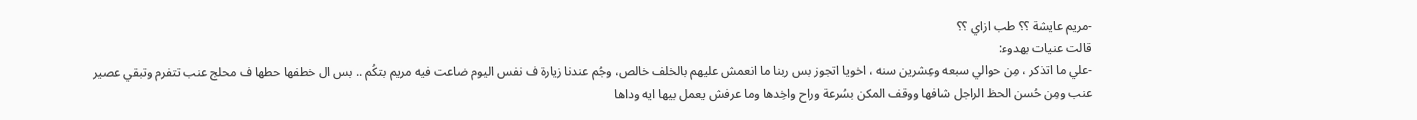-مريم عايشة ؟؟ طب ازاي ؟؟
قالت عنيات بهدوء:
-علي ما اتذكر ، مِن حوالي سبعه وعِشرين سنه ، اخويا اتجوز بس ربنا ما انعمش عليهم بالخلف خالص، وجُم عندنا زيارة ف نفس اليوم ضاعت فيه مريم بتكُم .. بس ال خطفها حطها ف محلج عنب تتفرم وتبقي عصير عنب ومِن حُسن الحظ الراجل شافها ووقف المكن بسُرعة وراح واخِدها وما عرفش يعمل بيها ايه وداها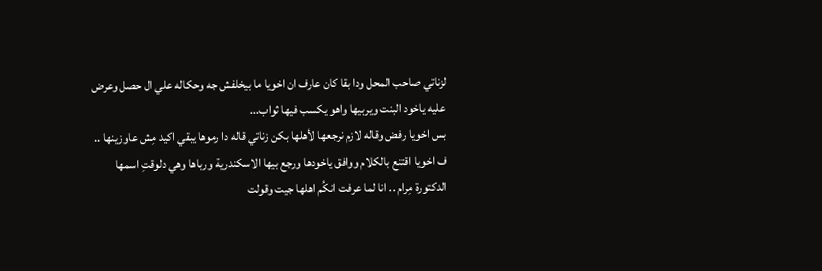لزناتي صاحب المحل ودا بقا كان عارف ان اخويا ما بيخلفش جه وحكاله علي ال حصل وعرض عليه ياخود البنت ويربيها واهو يكسب فيها ثواب...
بس اخويا رفض وقاله لازم نرجعها لأهلها بكن زناتي قاله دا رموها يبقي اكيد مِش عاوزينها .. ف اخويا اقتنع بالكلام ووافق ياخودها ورجع بيها الاسكندرية ورباها وهي دلوقتِ اسمها الدكتورة مِرام .. انا لما عرفت انكُم اهلها جيت وقولت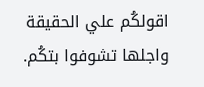اقولكُم علي الحقيقة واجلها تشوفوا بتكُم.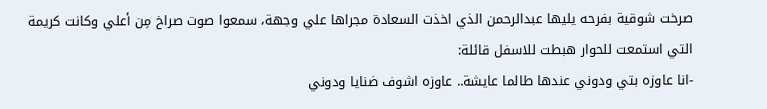صرخت شوقية بفرحه يليها عبدالرحمن الذي اخذت السعادة مجراها علي وجهة، سمعوا صوت صراخ مِن أعلي وكانت كريمة التي استمعت للحوار هبطت للاسفل قائلة:
-انا عاوزه بتي ودوني عندها طالما عايشة.. عاوزه اشوف ضنايا ودوني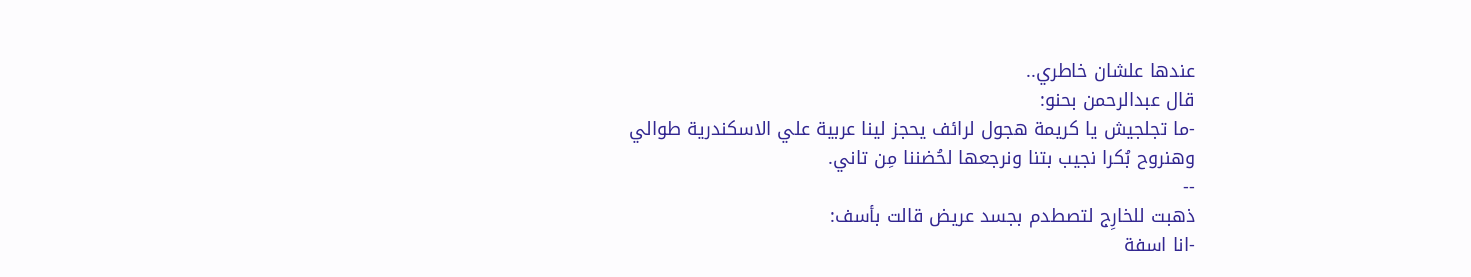عندها علشان خاطري..
قال عبدالرحمن بحنو:
-ما تجلجيش يا كريمة هجول لرائف يحجز لينا عربية علي الاسكندرية طوالي وهنروح بُكرا نجيب بتنا ونرجعها لحُضننا مِن تاني.
--
ذهبت للخارِج لتصطدم بجسد عريض قالت بأسف:
-انا اسفة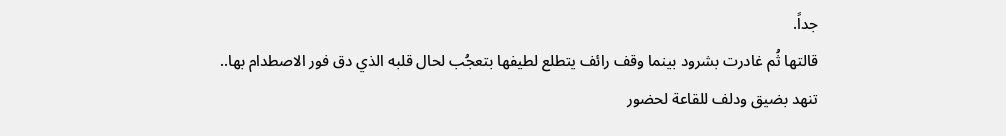جداً.
قالتها ثُم غادرت بشرود بينما وقف رائف يتطلع لطيفها بتعجُب لحال قلبه الذي دق فور الاصطدام بها..
تنهد بضيق ودلف للقاعة لحضور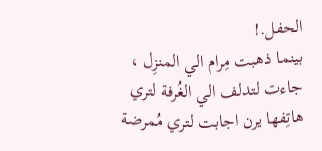الحفل.!
بينما ذهبت مِرام الي المنزِل ، جاءت لتدلف الي الغُرفة لتري هاتِفها يرن اجابت لتري مُمرضة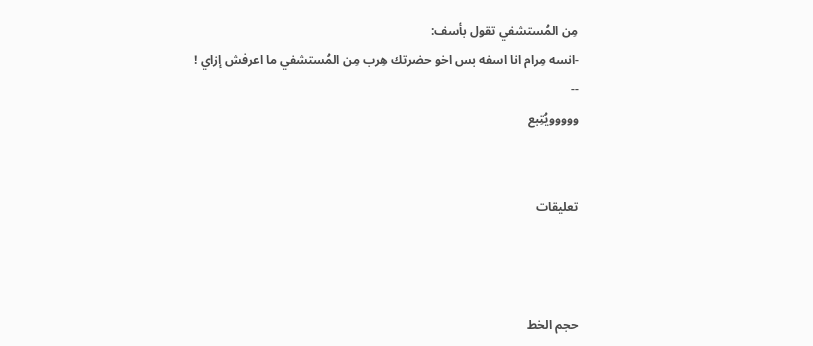مِن المُستشفي تقول بأسف:
-انسه مِرام انا اسفه بس اخو حضرتك هِرب مِن المُستشفي ما اعرفش إزاي !
--
ووووويُتِبع


تعليقات



حجم الخط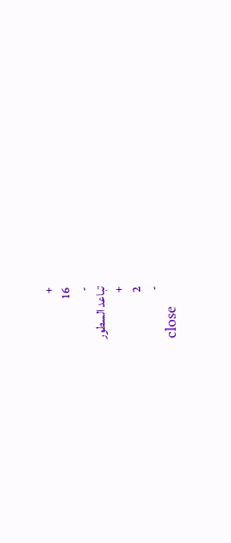+
16
-
تباعد السطور
+
2
-
close